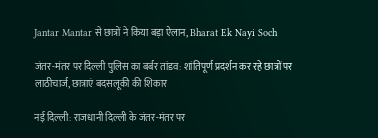Jantar Mantar से छात्रों ने किया बड़ा ऐलान, Bharat Ek Nayi Soch

जंतर-मंतर पर दिल्ली पुलिस का बर्बर तांडव: शांतिपूर्ण प्रदर्शन कर रहे छात्रों पर लाठीचार्ज, छात्राएं बदसलूकी की शिकार

नई दिल्ली: राजधानी दिल्ली के जंतर-मंतर पर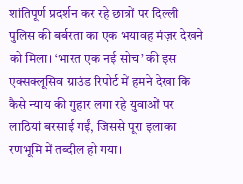शांतिपूर्ण प्रदर्शन कर रहे छात्रों पर दिल्ली पुलिस की बर्बरता का एक भयावह मंज़र देखने को मिला। ‘भारत एक नई सोच’ की इस एक्सक्लूसिव ग्राउंड रिपोर्ट में हमने देखा कि कैसे न्याय की गुहार लगा रहे युवाओं पर लाठियां बरसाई गईं, जिससे पूरा इलाका रणभूमि में तब्दील हो गया।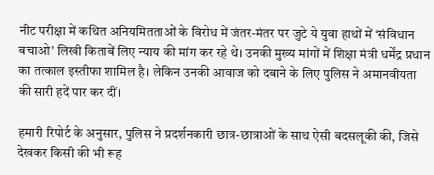नीट परीक्षा में कथित अनियमितताओं के विरोध में जंतर-मंतर पर जुटे ये युवा हाथों में ‘संविधान बचाओ’ लिखी किताबें लिए न्याय की मांग कर रहे थे। उनकी मुख्य मांगों में शिक्षा मंत्री धर्मेंद्र प्रधान का तत्काल इस्तीफा शामिल है। लेकिन उनकी आवाज को दबाने के लिए पुलिस ने अमानवीयता की सारी हदें पार कर दीं।

हमारी रिपोर्ट के अनुसार, पुलिस ने प्रदर्शनकारी छात्र-छात्राओं के साथ ऐसी बदसलूकी की, जिसे देखकर किसी की भी रूह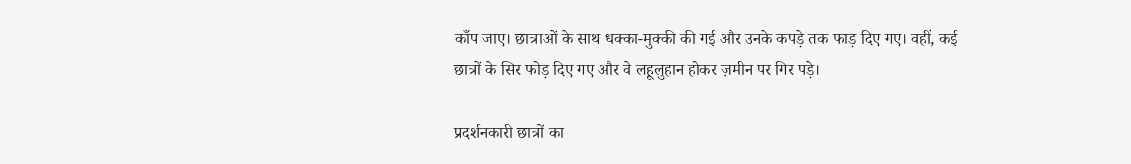काँप जाए। छात्राओं के साथ धक्का-मुक्की की गई और उनके कपड़े तक फाड़ दिए गए। वहीं, कई छात्रों के सिर फोड़ दिए गए और वे लहूलुहान होकर ज़मीन पर गिर पड़े।

प्रदर्शनकारी छात्रों का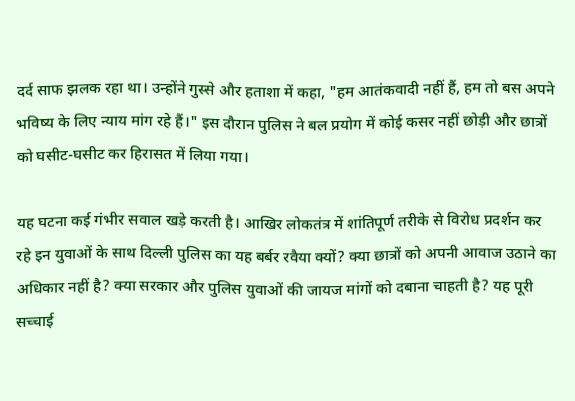दर्द साफ झलक रहा था। उन्होंने गुस्से और हताशा में कहा, "हम आतंकवादी नहीं हैं, हम तो बस अपने भविष्य के लिए न्याय मांग रहे हैं।" इस दौरान पुलिस ने बल प्रयोग में कोई कसर नहीं छोड़ी और छात्रों को घसीट-घसीट कर हिरासत में लिया गया।

यह घटना कई गंभीर सवाल खड़े करती है। आखिर लोकतंत्र में शांतिपूर्ण तरीके से विरोध प्रदर्शन कर रहे इन युवाओं के साथ दिल्ली पुलिस का यह बर्बर रवैया क्यों? क्या छात्रों को अपनी आवाज उठाने का अधिकार नहीं है? क्या सरकार और पुलिस युवाओं की जायज मांगों को दबाना चाहती है? यह पूरी सच्चाई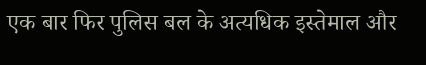एक बार फिर पुलिस बल के अत्यधिक इस्तेमाल और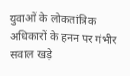युवाओं के लोकतांत्रिक अधिकारों के हनन पर गंभीर सवाल खड़े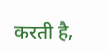करती है,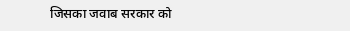जिसका जवाब सरकार को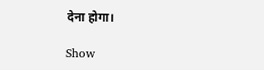देना होगा।

Show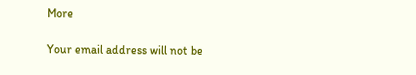More

Your email address will not be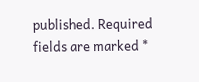published. Required fields are marked *